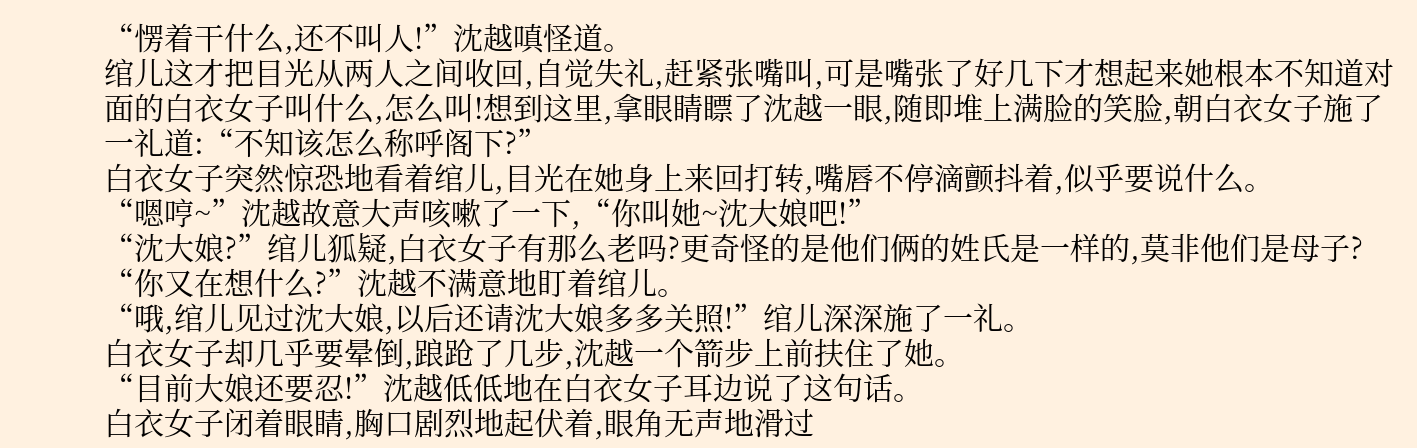“愣着干什么,还不叫人!”沈越嗔怪道。
绾儿这才把目光从两人之间收回,自觉失礼,赶紧张嘴叫,可是嘴张了好几下才想起来她根本不知道对面的白衣女子叫什么,怎么叫!想到这里,拿眼睛瞟了沈越一眼,随即堆上满脸的笑脸,朝白衣女子施了一礼道:“不知该怎么称呼阁下?”
白衣女子突然惊恐地看着绾儿,目光在她身上来回打转,嘴唇不停滴颤抖着,似乎要说什么。
“嗯哼~”沈越故意大声咳嗽了一下,“你叫她~沈大娘吧!”
“沈大娘?”绾儿狐疑,白衣女子有那么老吗?更奇怪的是他们俩的姓氏是一样的,莫非他们是母子?
“你又在想什么?”沈越不满意地盯着绾儿。
“哦,绾儿见过沈大娘,以后还请沈大娘多多关照!”绾儿深深施了一礼。
白衣女子却几乎要晕倒,踉跄了几步,沈越一个箭步上前扶住了她。
“目前大娘还要忍!”沈越低低地在白衣女子耳边说了这句话。
白衣女子闭着眼睛,胸口剧烈地起伏着,眼角无声地滑过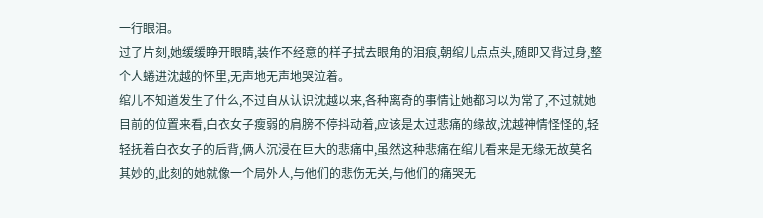一行眼泪。
过了片刻,她缓缓睁开眼睛,装作不经意的样子拭去眼角的泪痕,朝绾儿点点头,随即又背过身,整个人蜷进沈越的怀里,无声地无声地哭泣着。
绾儿不知道发生了什么,不过自从认识沈越以来,各种离奇的事情让她都习以为常了,不过就她目前的位置来看,白衣女子瘦弱的肩膀不停抖动着,应该是太过悲痛的缘故,沈越神情怪怪的,轻轻抚着白衣女子的后背,俩人沉浸在巨大的悲痛中,虽然这种悲痛在绾儿看来是无缘无故莫名其妙的,此刻的她就像一个局外人,与他们的悲伤无关,与他们的痛哭无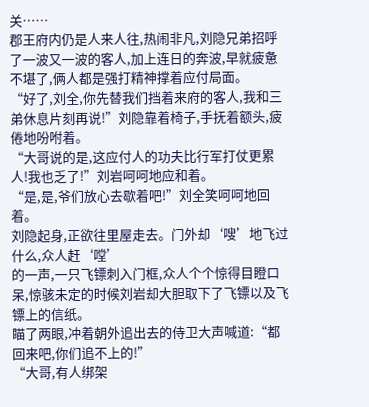关……
郡王府内仍是人来人往,热闹非凡,刘隐兄弟招呼了一波又一波的客人,加上连日的奔波,早就疲惫不堪了,俩人都是强打精神撑着应付局面。
“好了,刘全,你先替我们挡着来府的客人,我和三弟休息片刻再说!”刘隐靠着椅子,手抚着额头,疲倦地吩咐着。
“大哥说的是,这应付人的功夫比行军打仗更累人!我也乏了!”刘岩呵呵地应和着。
“是,是,爷们放心去歇着吧!”刘全笑呵呵地回着。
刘隐起身,正欲往里屋走去。门外却‘嗖’地飞过什么,众人赶‘嘡’
的一声,一只飞镖刺入门框,众人个个惊得目瞪口呆,惊骇未定的时候刘岩却大胆取下了飞镖以及飞镖上的信纸。
瞄了两眼,冲着朝外追出去的侍卫大声喊道:“都回来吧,你们追不上的!”
“大哥,有人绑架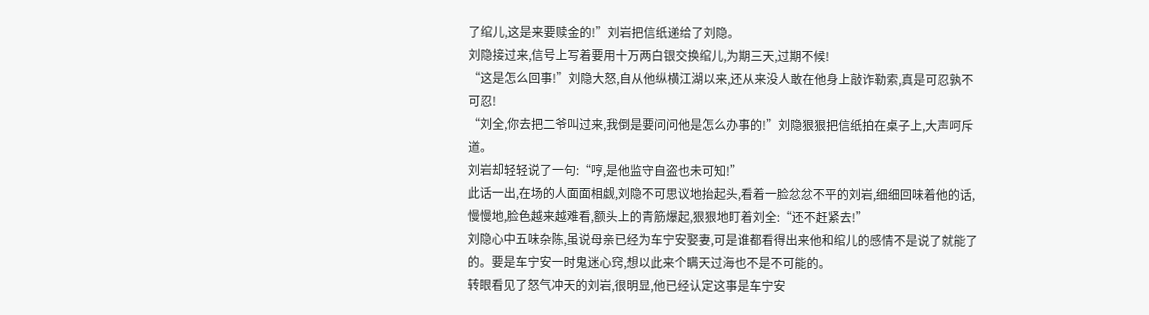了绾儿,这是来要赎金的!”刘岩把信纸递给了刘隐。
刘隐接过来,信号上写着要用十万两白银交换绾儿,为期三天,过期不候!
“这是怎么回事!”刘隐大怒,自从他纵横江湖以来,还从来没人敢在他身上敲诈勒索,真是可忍孰不可忍!
“刘全,你去把二爷叫过来,我倒是要问问他是怎么办事的!”刘隐狠狠把信纸拍在桌子上,大声呵斥道。
刘岩却轻轻说了一句:“哼,是他监守自盗也未可知!”
此话一出,在场的人面面相觑,刘隐不可思议地抬起头,看着一脸忿忿不平的刘岩,细细回味着他的话,慢慢地,脸色越来越难看,额头上的青筋爆起,狠狠地盯着刘全:“还不赶紧去!”
刘隐心中五味杂陈,虽说母亲已经为车宁安娶妻,可是谁都看得出来他和绾儿的感情不是说了就能了的。要是车宁安一时鬼迷心窍,想以此来个瞒天过海也不是不可能的。
转眼看见了怒气冲天的刘岩,很明显,他已经认定这事是车宁安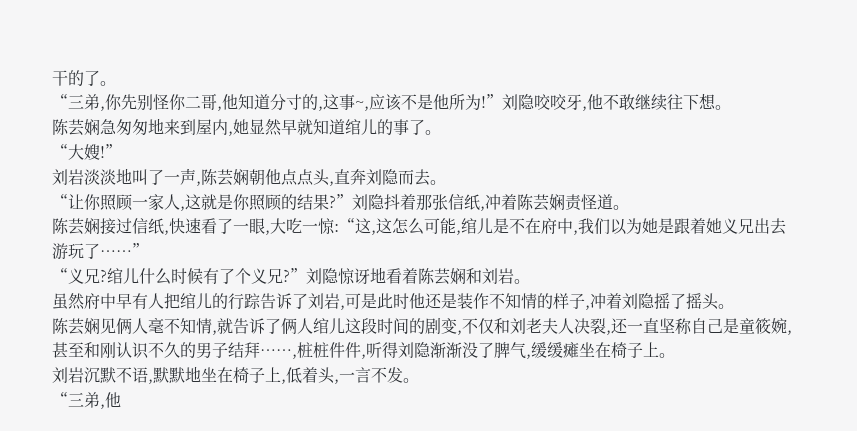干的了。
“三弟,你先别怪你二哥,他知道分寸的,这事~,应该不是他所为!”刘隐咬咬牙,他不敢继续往下想。
陈芸娴急匆匆地来到屋内,她显然早就知道绾儿的事了。
“大嫂!”
刘岩淡淡地叫了一声,陈芸娴朝他点点头,直奔刘隐而去。
“让你照顾一家人,这就是你照顾的结果?”刘隐抖着那张信纸,冲着陈芸娴责怪道。
陈芸娴接过信纸,快速看了一眼,大吃一惊:“这,这怎么可能,绾儿是不在府中,我们以为她是跟着她义兄出去游玩了……”
“义兄?绾儿什么时候有了个义兄?”刘隐惊讶地看着陈芸娴和刘岩。
虽然府中早有人把绾儿的行踪告诉了刘岩,可是此时他还是装作不知情的样子,冲着刘隐摇了摇头。
陈芸娴见俩人毫不知情,就告诉了俩人绾儿这段时间的剧变,不仅和刘老夫人决裂,还一直坚称自己是童筱婉,甚至和刚认识不久的男子结拜……,桩桩件件,听得刘隐渐渐没了脾气,缓缓瘫坐在椅子上。
刘岩沉默不语,默默地坐在椅子上,低着头,一言不发。
“三弟,他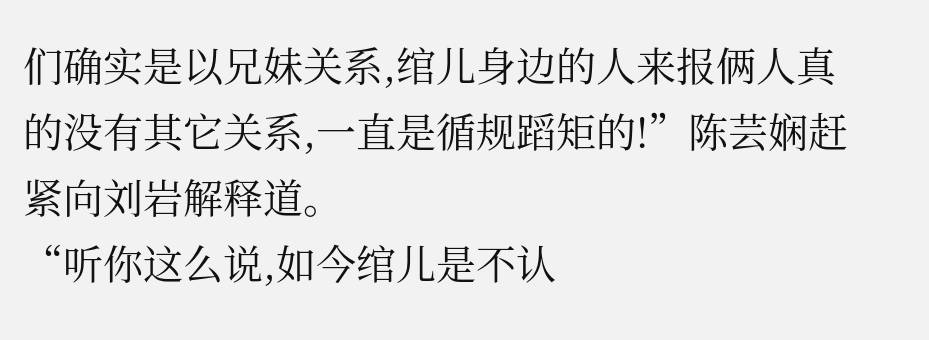们确实是以兄妹关系,绾儿身边的人来报俩人真的没有其它关系,一直是循规蹈矩的!”陈芸娴赶紧向刘岩解释道。
“听你这么说,如今绾儿是不认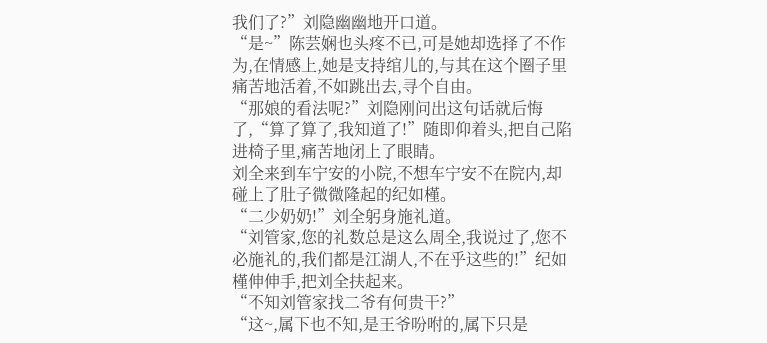我们了?”刘隐幽幽地开口道。
“是~”陈芸娴也头疼不已,可是她却选择了不作为,在情感上,她是支持绾儿的,与其在这个圈子里痛苦地活着,不如跳出去,寻个自由。
“那娘的看法呢?”刘隐刚问出这句话就后悔了,“算了算了,我知道了!”随即仰着头,把自己陷进椅子里,痛苦地闭上了眼睛。
刘全来到车宁安的小院,不想车宁安不在院内,却碰上了肚子微微隆起的纪如槿。
“二少奶奶!”刘全躬身施礼道。
“刘管家,您的礼数总是这么周全,我说过了,您不必施礼的,我们都是江湖人,不在乎这些的!”纪如槿伸伸手,把刘全扶起来。
“不知刘管家找二爷有何贵干?”
“这~,属下也不知,是王爷吩咐的,属下只是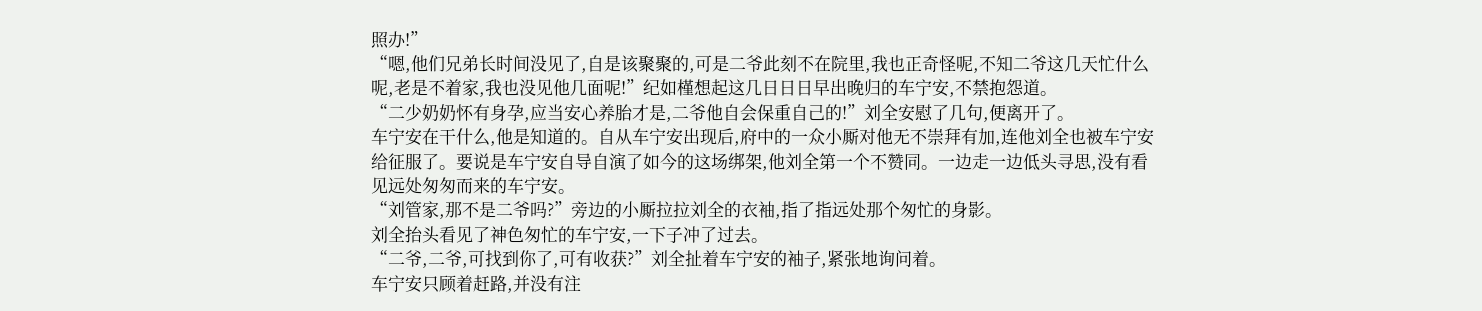照办!”
“嗯,他们兄弟长时间没见了,自是该聚聚的,可是二爷此刻不在院里,我也正奇怪呢,不知二爷这几天忙什么呢,老是不着家,我也没见他几面呢!”纪如槿想起这几日日日早出晚归的车宁安,不禁抱怨道。
“二少奶奶怀有身孕,应当安心养胎才是,二爷他自会保重自己的!”刘全安慰了几句,便离开了。
车宁安在干什么,他是知道的。自从车宁安出现后,府中的一众小厮对他无不崇拜有加,连他刘全也被车宁安给征服了。要说是车宁安自导自演了如今的这场绑架,他刘全第一个不赞同。一边走一边低头寻思,没有看见远处匆匆而来的车宁安。
“刘管家,那不是二爷吗?”旁边的小厮拉拉刘全的衣袖,指了指远处那个匆忙的身影。
刘全抬头看见了神色匆忙的车宁安,一下子冲了过去。
“二爷,二爷,可找到你了,可有收获?”刘全扯着车宁安的袖子,紧张地询问着。
车宁安只顾着赶路,并没有注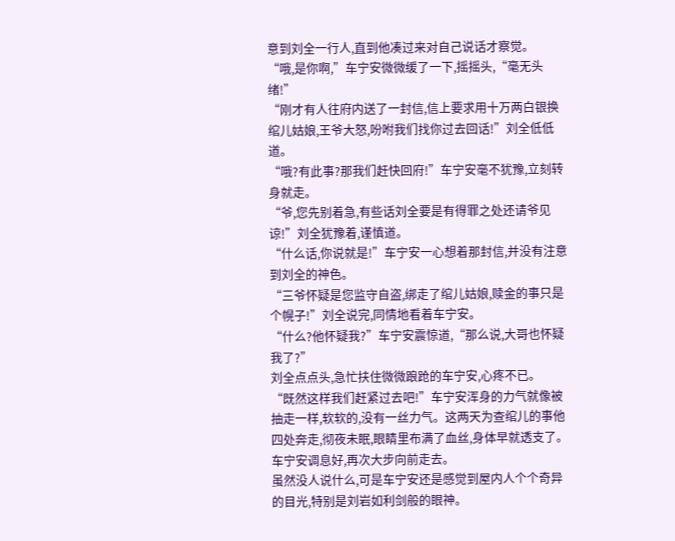意到刘全一行人,直到他凑过来对自己说话才察觉。
“哦,是你啊,”车宁安微微缓了一下,摇摇头,“毫无头绪!”
“刚才有人往府内送了一封信,信上要求用十万两白银换绾儿姑娘,王爷大怒,吩咐我们找你过去回话!”刘全低低道。
“哦?有此事?那我们赶快回府!”车宁安毫不犹豫,立刻转身就走。
“爷,您先别着急,有些话刘全要是有得罪之处还请爷见谅!”刘全犹豫着,谨慎道。
“什么话,你说就是!”车宁安一心想着那封信,并没有注意到刘全的神色。
“三爷怀疑是您监守自盗,绑走了绾儿姑娘,赎金的事只是个幌子!”刘全说完,同情地看着车宁安。
“什么?他怀疑我?”车宁安震惊道,“那么说,大哥也怀疑我了?”
刘全点点头,急忙扶住微微踉跄的车宁安,心疼不已。
“既然这样我们赶紧过去吧!”车宁安浑身的力气就像被抽走一样,软软的,没有一丝力气。这两天为查绾儿的事他四处奔走,彻夜未眠,眼睛里布满了血丝,身体早就透支了。
车宁安调息好,再次大步向前走去。
虽然没人说什么,可是车宁安还是感觉到屋内人个个奇异的目光,特别是刘岩如利剑般的眼神。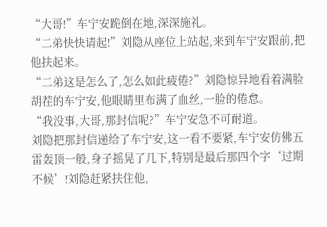“大哥!”车宁安跪倒在地,深深施礼。
“二弟快快请起!”刘隐从座位上站起,来到车宁安跟前,把他扶起来。
“二弟这是怎么了,怎么如此疲倦?”刘隐惊异地看着满脸胡茬的车宁安,他眼睛里布满了血丝,一脸的倦怠。
“我没事,大哥,那封信呢?”车宁安急不可耐道。
刘隐把那封信递给了车宁安,这一看不要紧,车宁安仿佛五雷轰顶一般,身子摇晃了几下,特别是最后那四个字‘过期不候’!刘隐赶紧扶住他,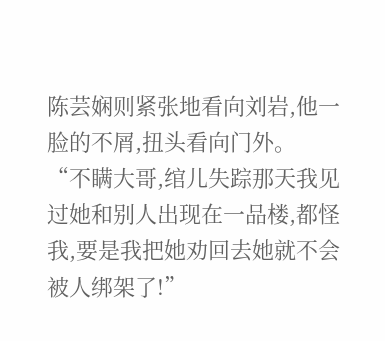陈芸娴则紧张地看向刘岩,他一脸的不屑,扭头看向门外。
“不瞒大哥,绾儿失踪那天我见过她和别人出现在一品楼,都怪我,要是我把她劝回去她就不会被人绑架了!”